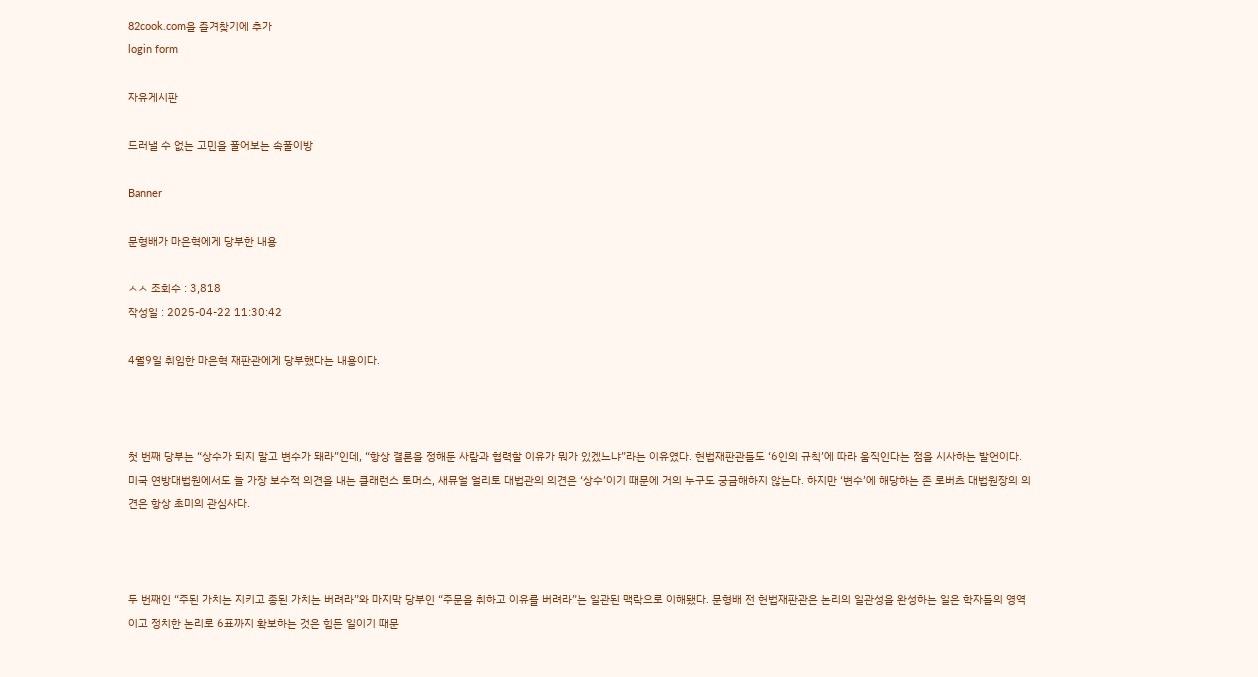82cook.com을 즐겨찾기에 추가
login form

자유게시판

드러낼 수 없는 고민을 풀어보는 속풀이방

Banner

문형배가 마은혁에게 당부한 내용

ㅅㅅ 조회수 : 3,818
작성일 : 2025-04-22 11:30:42

4월9일 취임한 마은혁 재판관에게 당부했다는 내용이다.



첫 번째 당부는 “상수가 되지 말고 변수가 돼라”인데, “항상 결론을 정해둔 사람과 협력할 이유가 뭐가 있겠느냐”라는 이유였다. 헌법재판관들도 ‘6인의 규칙’에 따라 움직인다는 점을 시사하는 발언이다. 미국 연방대법원에서도 늘 가장 보수적 의견을 내는 클래런스 토머스, 새뮤얼 얼리토 대법관의 의견은 ‘상수’이기 때문에 거의 누구도 궁금해하지 않는다. 하지만 ‘변수’에 해당하는 존 로버츠 대법원장의 의견은 항상 초미의 관심사다.



두 번째인 “주된 가치는 지키고 종된 가치는 버려라”와 마지막 당부인 “주문을 취하고 이유를 버려라”는 일관된 맥락으로 이해됐다. 문형배 전 헌법재판관은 논리의 일관성을 완성하는 일은 학자들의 영역이고 정치한 논리로 6표까지 확보하는 것은 힘든 일이기 때문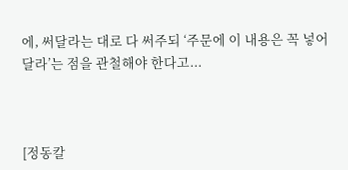에, 써달라는 대로 다 써주되 ‘주문에 이 내용은 꼭 넣어달라’는 점을 관철해야 한다고...



[정동칼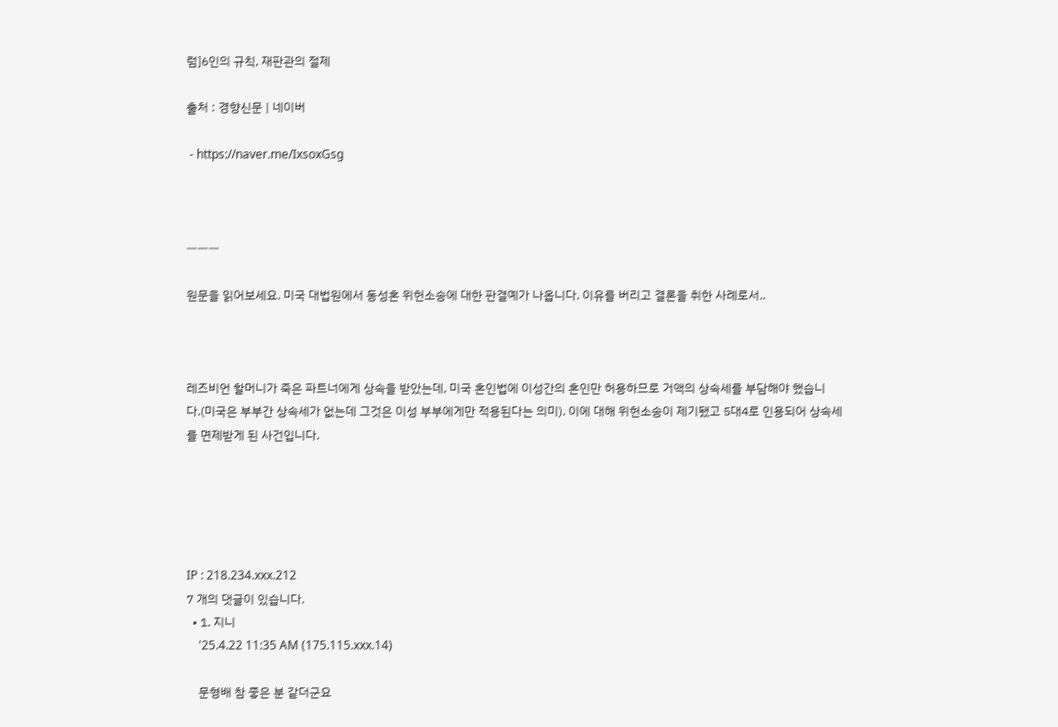럼]6인의 규칙, 재판관의 절제

출처 : 경향신문 | 네이버

 - https://naver.me/IxsoxGsg



ㅡㅡㅡ

원문을 읽어보세요. 미국 대법원에서 동성혼 위헌소송에 대한 판결예가 나옵니다. 이유를 버리고 결론을 취한 사례로서..



레즈비언 할머니가 죽은 파트너에게 상속을 받았는데, 미국 혼인법에 이성간의 혼인만 허용하므로 거액의 상속세를 부담해야 했습니다.(미국은 부부간 상속세가 없는데 그것은 이성 부부에게만 적용된다는 의미). 이에 대해 위헌소송이 제기됐고 5대4로 인용되어 상속세를 면제받게 된 사건입니다.





IP : 218.234.xxx.212
7 개의 댓글이 있습니다.
  • 1. 지니
    '25.4.22 11:35 AM (175.115.xxx.14)

    문형배 참 좋은 분 같더군요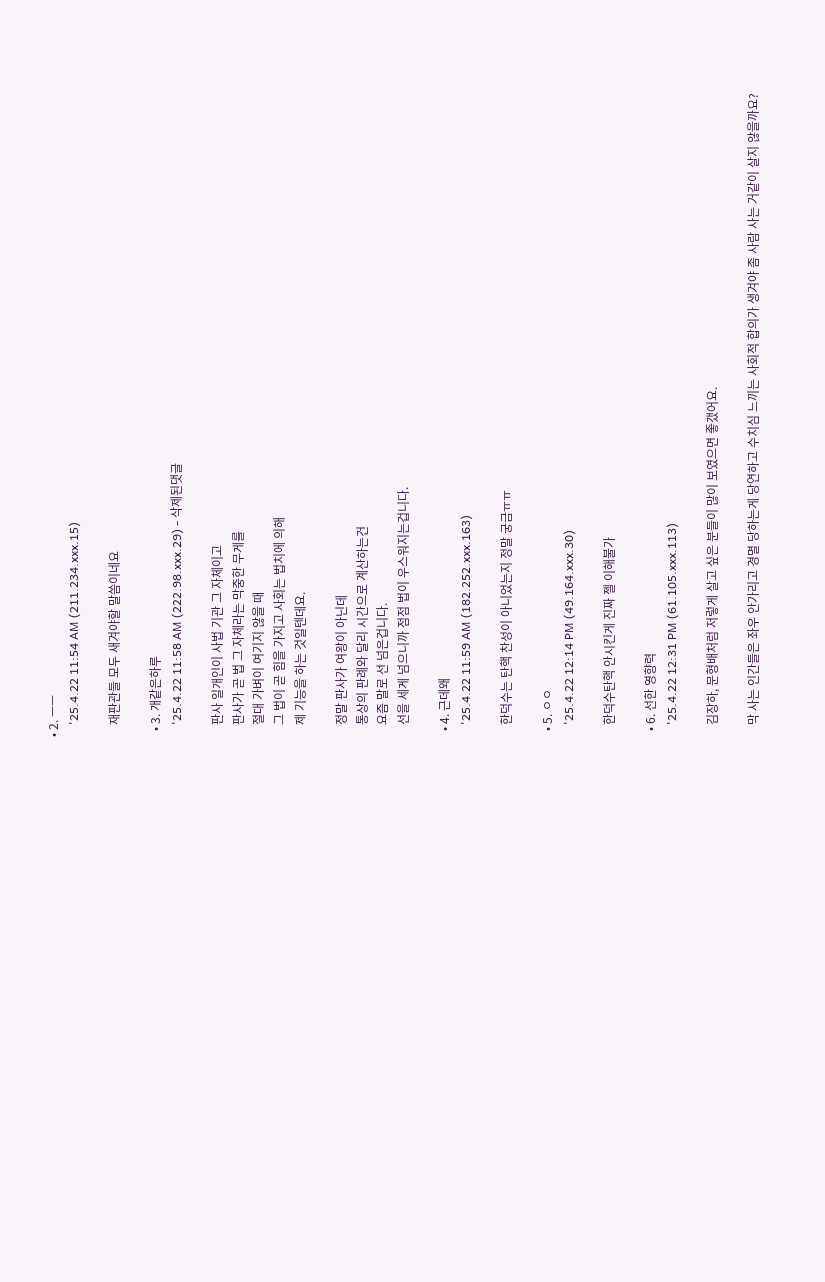• 2. ㅡㅡ
    '25.4.22 11:54 AM (211.234.xxx.15)

    재판관들 모두 새겨야할 말씀이네요

  • 3. 개같은하루
    '25.4.22 11:58 AM (222.98.xxx.29) - 삭제된댓글

    판사 일개인이 사법 기관 그 자체이고
    판사가 곧 법 그 자체라는 막중한 무게를
    절대 가벼이 여기지 않을 때
    그 법이 곧 힘을 가지고 사회는 법치에 의해
    제 기능을 하는 것일텐데요.

    정말 판사가 여왕이 아닌데
    통상의 판례와 달리 시간으로 계산하는건
    요즘 말로 선 넘은겁니다.
    선을 세게 넘으니까 점점 법이 우스워지는겁니다.

  • 4. 근데왜
    '25.4.22 11:59 AM (182.252.xxx.163)

    한덕수는 탄핵 찬성이 아니었는지 정말 궁금ㅠㅠ

  • 5. ㅇㅇ
    '25.4.22 12:14 PM (49.164.xxx.30)

    한덕수탄핵 안시킨게 진짜 젤 이해불가

  • 6. 선한 영향력
    '25.4.22 12:31 PM (61.105.xxx.113)

    김장하, 문형배처럼 저렇게 살고 싶은 분들이 많이 보였으면 좋갰어요.

    막 사는 인간들은 좌우 안가리고 경멸 당하는게 당연하고 수치심 느끼는 사회적 합의가 생겨야 좀 사람 사는 거같이 살지 않을까요?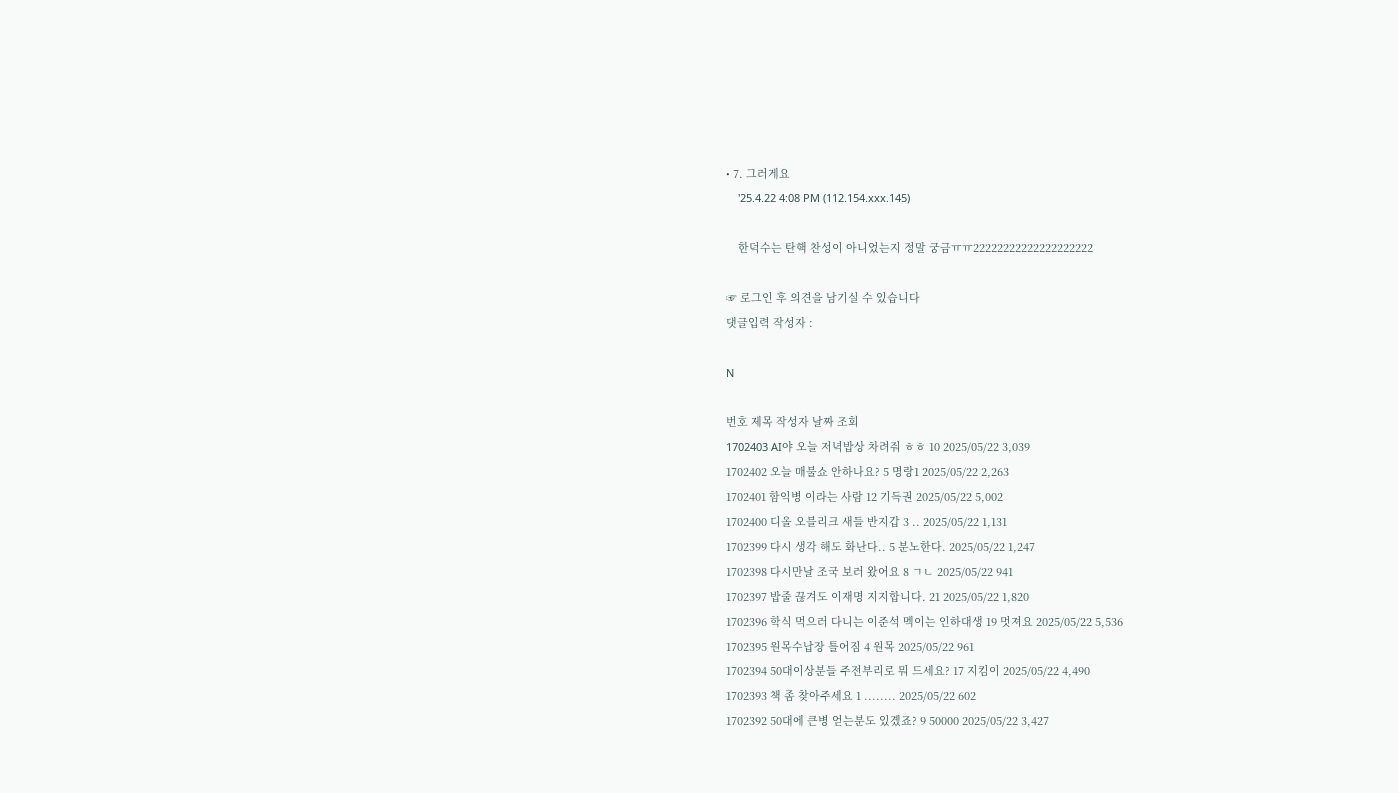• 7. 그러게요
    '25.4.22 4:08 PM (112.154.xxx.145)

    한덕수는 탄핵 찬성이 아니었는지 정말 궁금ㅠㅠ22222222222222222222

☞ 로그인 후 의견을 남기실 수 있습니다
댓글입력 작성자 :

N

번호 제목 작성자 날짜 조회
1702403 AI야 오늘 저녁밥상 차려줘 ㅎㅎ 10 2025/05/22 3,039
1702402 오늘 매불쇼 안하나요? 5 명랑1 2025/05/22 2,263
1702401 함익병 이라는 사람 12 기득권 2025/05/22 5,002
1702400 디올 오블리크 새들 반지갑 3 .. 2025/05/22 1,131
1702399 다시 생각 해도 화난다.. 5 분노한다. 2025/05/22 1,247
1702398 다시만날 조국 보러 왔어요 8 ㄱㄴ 2025/05/22 941
1702397 밥줄 끊겨도 이재명 지지합니다. 21 2025/05/22 1,820
1702396 학식 먹으러 다니는 이준석 멕이는 인하대생 19 멋져요 2025/05/22 5,536
1702395 원목수납장 틀어짐 4 원목 2025/05/22 961
1702394 50대이상분들 주전부리로 뭐 드세요? 17 지킴이 2025/05/22 4,490
1702393 책 좀 찾아주세요 1 ........ 2025/05/22 602
1702392 50대에 큰병 얻는분도 있곘죠? 9 50000 2025/05/22 3,427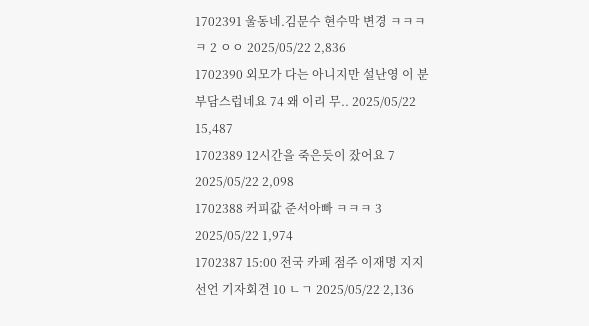1702391 울동네.김문수 현수막 변경 ㅋㅋㅋㅋ 2 ㅇㅇ 2025/05/22 2,836
1702390 외모가 다는 아니지만 설난영 이 분 부담스럽네요 74 왜 이리 무.. 2025/05/22 15,487
1702389 12시간을 죽은듯이 잤어요 7 2025/05/22 2,098
1702388 커피값 준서아빠 ㅋㅋㅋ 3 2025/05/22 1,974
1702387 15:00 전국 카페 점주 이재명 지지선언 기자회견 10 ㄴㄱ 2025/05/22 2,136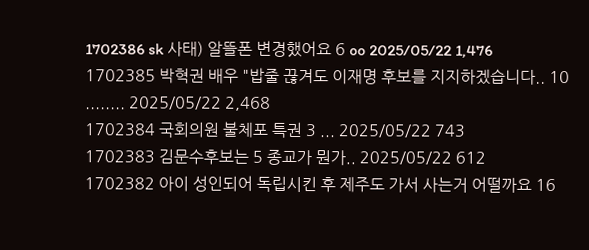1702386 sk 사태) 알뜰폰 변경했어요 6 oo 2025/05/22 1,476
1702385 박혁권 배우 "밥줄 끊겨도 이재명 후보를 지지하겠습니다.. 10 ........ 2025/05/22 2,468
1702384 국회의원 불체포 특권 3 ... 2025/05/22 743
1702383 김문수후보는 5 종교가 뭔가.. 2025/05/22 612
1702382 아이 성인되어 독립시킨 후 제주도 가서 사는거 어떨까요 16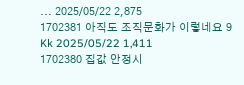... 2025/05/22 2,875
1702381 아직도 조직문화가 이렇네요 9 Kk 2025/05/22 1,411
1702380 집값 안정시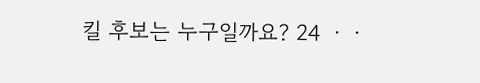킬 후보는 누구일까요? 24 ㆍㆍ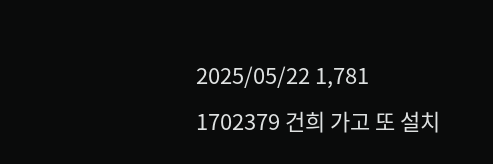2025/05/22 1,781
1702379 건희 가고 또 설치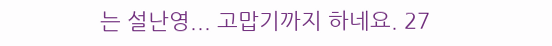는 설난영... 고맙기까지 하네요. 27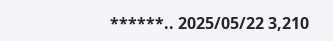******.. 2025/05/22 3,210